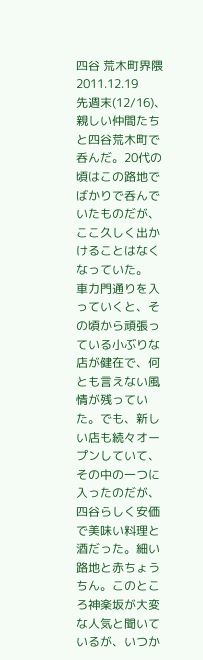四谷 荒木町界隈
2011.12.19
先週末(12/16)、親しい仲間たちと四谷荒木町で呑んだ。20代の頃はこの路地でばかりで呑んでいたものだが、ここ久しく出かけることはなくなっていた。
車力門通りを入っていくと、その頃から頑張っている小ぶりな店が健在で、何とも言えない風情が残っていた。でも、新しい店も続々オープンしていて、その中の一つに入ったのだが、四谷らしく安価で美味い料理と酒だった。細い路地と赤ちょうちん。このところ神楽坂が大変な人気と聞いているが、いつか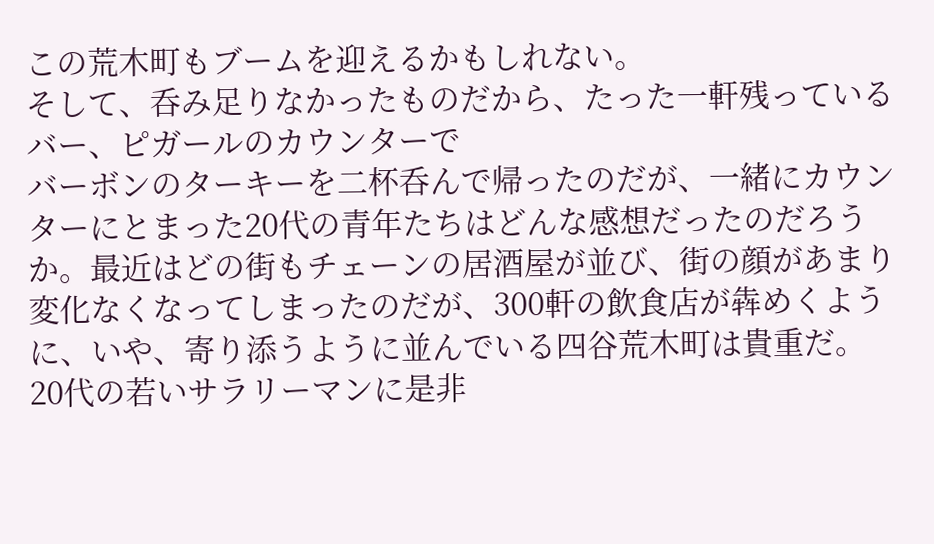この荒木町もブームを迎えるかもしれない。
そして、呑み足りなかったものだから、たった一軒残っているバー、ピガールのカウンターで
バーボンのターキーを二杯呑んで帰ったのだが、一緒にカウンターにとまった20代の青年たちはどんな感想だったのだろうか。最近はどの街もチェーンの居酒屋が並び、街の顔があまり変化なくなってしまったのだが、300軒の飲食店が犇めくように、いや、寄り添うように並んでいる四谷荒木町は貴重だ。
20代の若いサラリーマンに是非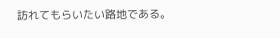訪れてもらいたい路地である。